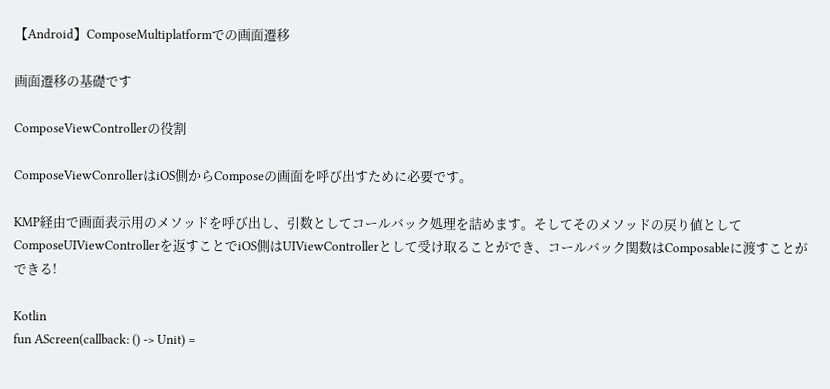【Android】ComposeMultiplatformでの画面遷移

画面遷移の基礎です

ComposeViewControllerの役割

ComposeViewConrollerはiOS側からComposeの画面を呼び出すために必要です。

KMP経由で画面表示用のメソッドを呼び出し、引数としてコールバック処理を詰めます。そしてそのメソッドの戻り値としてComposeUIViewControllerを返すことでiOS側はUIViewControllerとして受け取ることができ、コールバック関数はComposableに渡すことができる!

Kotlin
fun AScreen(callback: () -> Unit) =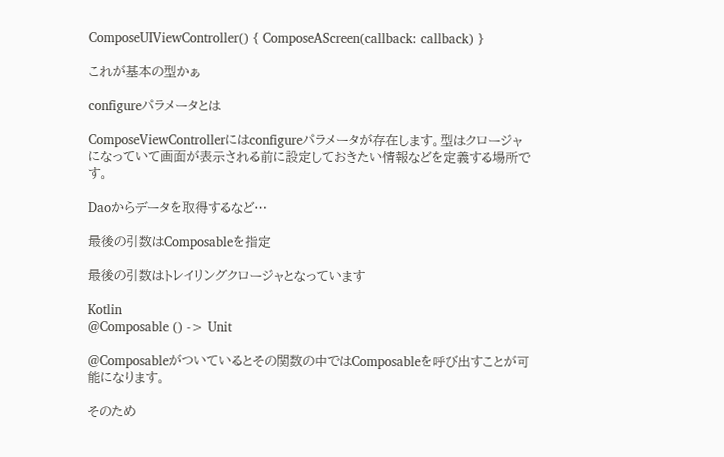ComposeUIViewController() { ComposeAScreen(callback: callback) }

これが基本の型かぁ

configureパラメータとは

ComposeViewControllerにはconfigureパラメータが存在します。型はクロージャになっていて画面が表示される前に設定しておきたい情報などを定義する場所です。

Daoからデータを取得するなど…

最後の引数はComposableを指定

最後の引数はトレイリングクロージャとなっています

Kotlin
@Composable () -> Unit

@Composableがついているとその関数の中ではComposableを呼び出すことが可能になります。

そのため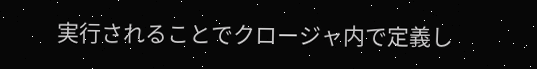実行されることでクロージャ内で定義し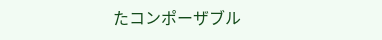たコンポーザブル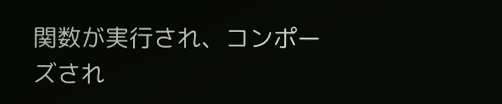関数が実行され、コンポーズされ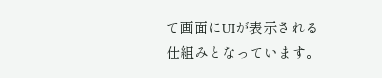て画面にUIが表示される仕組みとなっています。